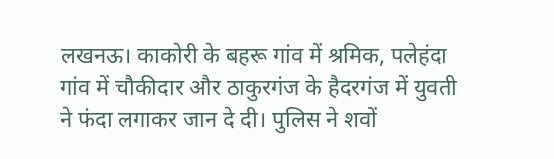लखनऊ। काकोरी के बहरू गांव में श्रमिक, पलेहंदा गांव में चौकीदार और ठाकुरगंज के हैदरगंज में युवती ने फंदा लगाकर जान दे दी। पुलिस ने शवों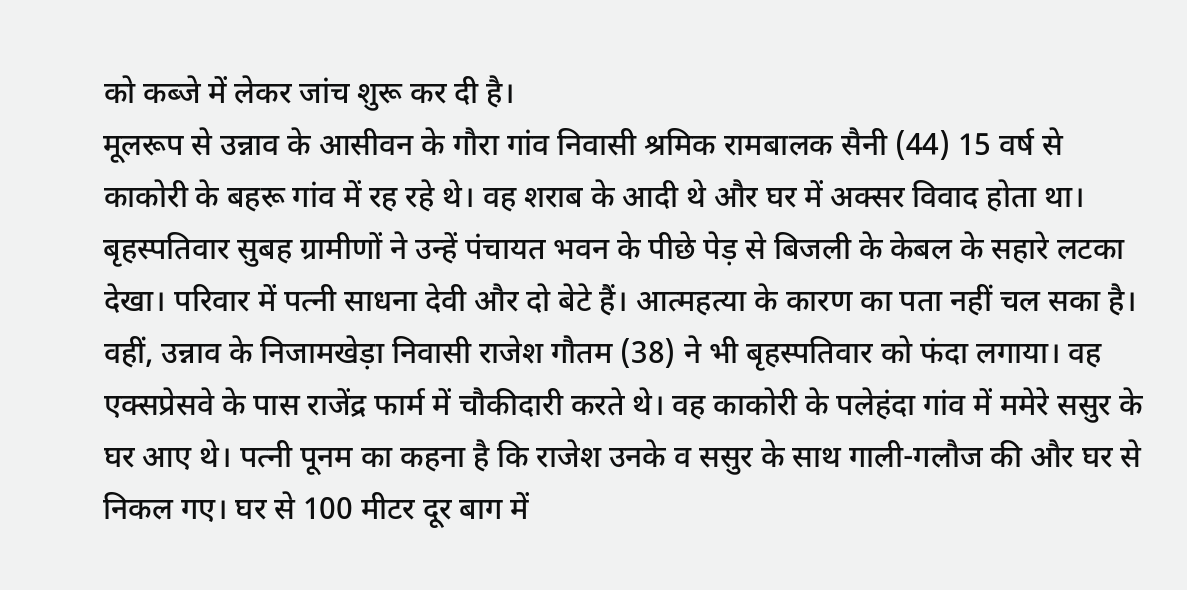को कब्जे में लेकर जांच शुरू कर दी है।
मूलरूप से उन्नाव के आसीवन के गौरा गांव निवासी श्रमिक रामबालक सैनी (44) 15 वर्ष से काकोरी के बहरू गांव में रह रहे थे। वह शराब के आदी थे और घर में अक्सर विवाद होता था। बृहस्पतिवार सुबह ग्रामीणों ने उन्हें पंचायत भवन के पीछे पेड़ से बिजली के केबल के सहारे लटका देखा। परिवार में पत्नी साधना देवी और दो बेटे हैं। आत्महत्या के कारण का पता नहीं चल सका है।
वहीं, उन्नाव के निजामखेड़ा निवासी राजेश गौतम (38) ने भी बृहस्पतिवार को फंदा लगाया। वह एक्सप्रेसवे के पास राजेंद्र फार्म में चौकीदारी करते थे। वह काकोरी के पलेहंदा गांव में ममेरे ससुर के घर आए थे। पत्नी पूनम का कहना है कि राजेश उनके व ससुर के साथ गाली-गलौज की और घर से निकल गए। घर से 100 मीटर दूर बाग में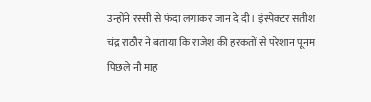उन्होंने रस्सी से फंदा लगाकर जान दे दी। इंस्पेक्टर सतीश चंद्र राठौर ने बताया कि राजेश की हरकतों से परेशान पूनम पिछले नौ माह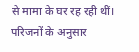से मामा के घर रह रही थीं। परिजनों के अनुसार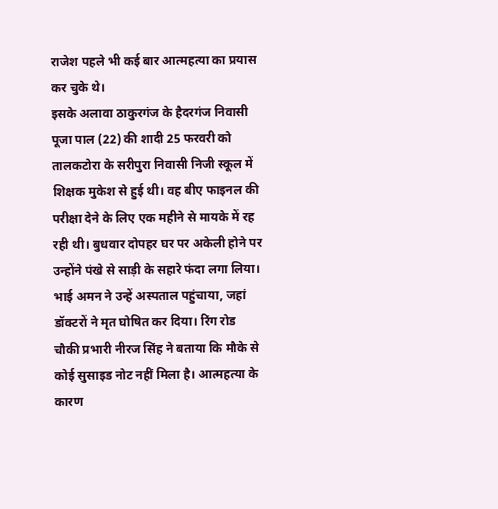राजेश पहले भी कई बार आत्महत्या का प्रयास कर चुके थे।
इसके अलावा ठाकुरगंज के हैदरगंज निवासी पूजा पाल (22) की शादी 25 फरवरी को तालकटोरा के सरीपुरा निवासी निजी स्कूल में शिक्षक मुकेश से हुई थी। वह बीए फाइनल की परीक्षा देने के लिए एक महीने से मायके में रह रही थी। बुधवार दोपहर घर पर अकेली होने पर उन्होंने पंखे से साड़ी के सहारे फंदा लगा लिया। भाई अमन ने उन्हें अस्पताल पहुंचाया, जहां डॉक्टरों ने मृत घोषित कर दिया। रिंग रोड चौकी प्रभारी नीरज सिंह ने बताया कि मौके से कोई सुसाइड नोट नहीं मिला है। आत्महत्या के कारण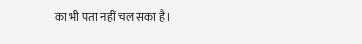का भी पता नहीं चल सका है।